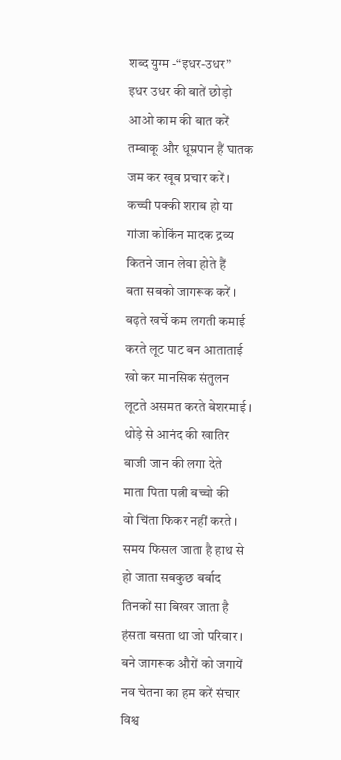शब्द युग्म -“इधर-उधर”
इधर उधर की बातें छोड़ो
आओ काम की बात करें
तम्बाकू और धूम्रपान हैं घातक
जम कर खूब प्रचार करें ।
कच्ची पक्की शराब हो या
गांजा कोकिंन मादक द्रव्य
कितने जान लेवा होते हैं
बता सबको जागरूक करें ।
बढ़ते खर्चे कम लगती कमाई
करते लूट पाट बन आताताई
खो कर मानसिक संतुलन
लूटते असमत करते बेशरमाई ।
थोड़े से आनंद की खातिर
बाजी जान की लगा देते
माता पिता पत्नी बच्चो की
वो चिंता फिकर नहीं करते ।
समय फिसल जाता है हाथ से
हो जाता सबकुछ बर्बाद
तिनकों सा बिखर जाता है
हंसता बसता था जो परिवार ।
बने जागरूक औरों को जगायें
नव चेतना का हम करें संचार
विश्व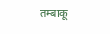तम्बाकू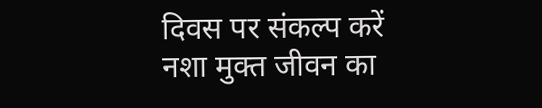दिवस पर संकल्प करें
नशा मुक्त जीवन का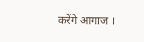करेंगे आगाज ।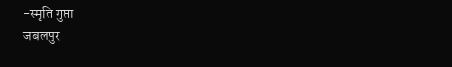-स्मृति गुप्ता
जबलपुर